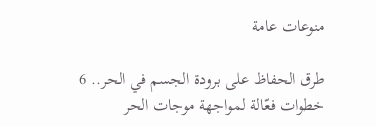منوعات عامة

طرق الحفاظ على برودة الجسم في الحر.. 6 خطوات فعّالة لمواجهة موجات الحر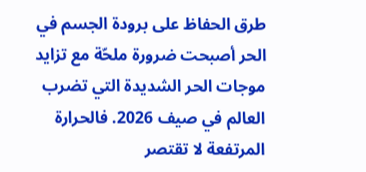طرق الحفاظ على برودة الجسم في الحر أصبحت ضرورة ملحّة مع تزايد موجات الحر الشديدة التي تضرب العالم في صيف 2026. فالحرارة المرتفعة لا تقتصر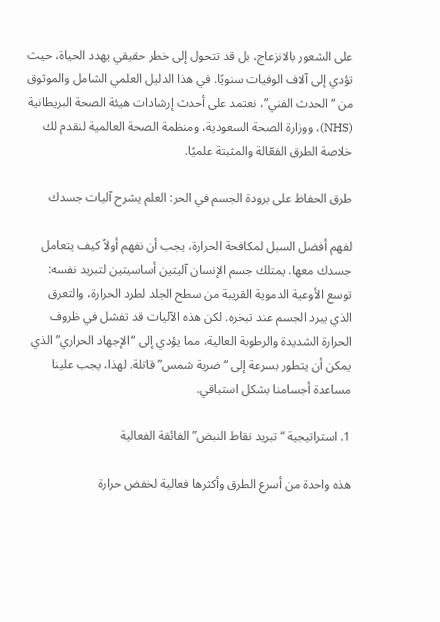على الشعور بالانزعاج، بل قد تتحول إلى خطر حقيقي يهدد الحياة، حيث تؤدي إلى آلاف الوفيات سنويًا. في هذا الدليل العلمي الشامل والموثوق من “الحدث الفني”، نعتمد على أحدث إرشادات هيئة الصحة البريطانية (NHS)، ووزارة الصحة السعودية، ومنظمة الصحة العالمية لنقدم لك خلاصة الطرق الفعّالة والمثبتة علميًا.

طرق الحفاظ على برودة الجسم في الحر: العلم يشرح آليات جسدك

لفهم أفضل السبل لمكافحة الحرارة، يجب أن نفهم أولاً كيف يتعامل جسدك معها. يمتلك جسم الإنسان آليتين أساسيتين لتبريد نفسه: توسع الأوعية الدموية القريبة من سطح الجلد لطرد الحرارة، والتعرق الذي يبرد الجسم عند تبخره. لكن هذه الآليات قد تفشل في ظروف الحرارة الشديدة والرطوبة العالية، مما يؤدي إلى “الإجهاد الحراري” الذي يمكن أن يتطور بسرعة إلى “ضربة شمس” قاتلة. لهذا، يجب علينا مساعدة أجسامنا بشكل استباقي.

1. استراتيجية “تبريد نقاط النبض” الفائقة الفعالية

هذه واحدة من أسرع الطرق وأكثرها فعالية لخفض حرارة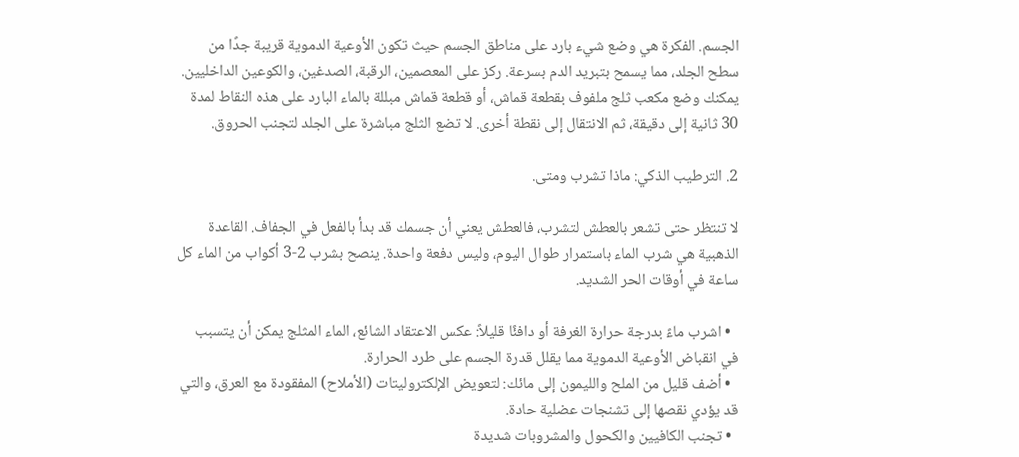الجسم. الفكرة هي وضع شيء بارد على مناطق الجسم حيث تكون الأوعية الدموية قريبة جدًا من سطح الجلد، مما يسمح بتبريد الدم بسرعة. ركز على المعصمين، الرقبة، الصدغين، والكوعين الداخليين. يمكنك وضع مكعب ثلج ملفوف بقطعة قماش، أو قطعة قماش مبللة بالماء البارد على هذه النقاط لمدة 30 ثانية إلى دقيقة، ثم الانتقال إلى نقطة أخرى. لا تضع الثلج مباشرة على الجلد لتجنب الحروق.

2. الترطيب الذكي: ماذا تشرب ومتى.

لا تنتظر حتى تشعر بالعطش لتشرب، فالعطش يعني أن جسمك قد بدأ بالفعل في الجفاف. القاعدة الذهبية هي شرب الماء باستمرار طوال اليوم، وليس دفعة واحدة. ينصح بشرب 2-3 أكواب من الماء كل ساعة في أوقات الحر الشديد.

  • اشرب ماءً بدرجة حرارة الغرفة أو دافئًا قليلاً: عكس الاعتقاد الشائع، الماء المثلج يمكن أن يتسبب في انقباض الأوعية الدموية مما يقلل قدرة الجسم على طرد الحرارة.
  • أضف قليل من الملح والليمون إلى مائك: لتعويض الإلكتروليتات (الأملاح) المفقودة مع العرق، والتي قد يؤدي نقصها إلى تشنجات عضلية حادة.
  • تجنب الكافيين والكحول والمشروبات شديدة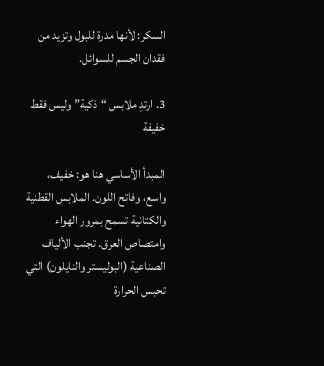السكر: لأنها مدرة للبول وتزيد من فقدان الجسم للسوائل.

3. ارتدِ ملابس “ذكية” وليس فقط خفيفة

المبدأ الأساسي هنا هو: خفيف، واسع، وفاتح اللون. الملابس القطنية والكتانية تسمح بمرور الهواء وامتصاص العرق. تجنب الألياف الصناعية (البوليستر والنايلون) التي تحبس الحرارة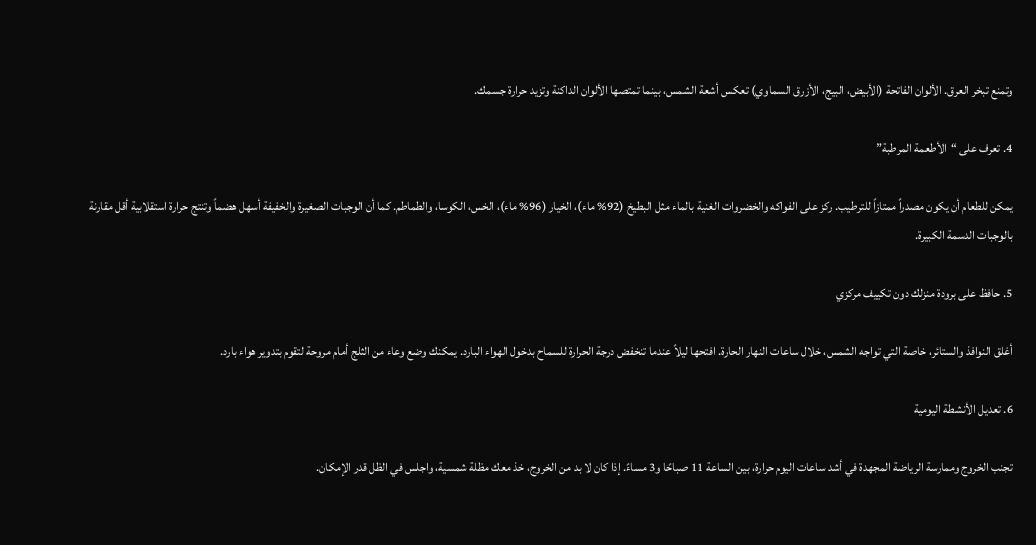وتمنع تبخر العرق. الألوان الفاتحة (الأبيض، البيج، الأزرق السماوي) تعكس أشعة الشمس، بينما تمتصها الألوان الداكنة وتزيد حرارة جسمك.

4. تعرف على “الأطعمة المرطبة”

يمكن للطعام أن يكون مصدراً ممتازاً للترطيب. ركز على الفواكه والخضروات الغنية بالماء مثل البطيخ (92% ماء)، الخيار (96% ماء)، الخس، الكوسا، والطماطم. كما أن الوجبات الصغيرة والخفيفة أسهل هضماً وتنتج حرارة استقلابية أقل مقارنة بالوجبات الدسمة الكبيرة.

5. حافظ على برودة منزلك دون تكييف مركزي

أغلق النوافذ والستائر، خاصة التي تواجه الشمس، خلال ساعات النهار الحارة. افتحها ليلاً عندما تنخفض درجة الحرارة للسماح بدخول الهواء البارد. يمكنك وضع وعاء من الثلج أمام مروحة لتقوم بتدوير هواء بارد.

6. تعديل الأنشطة اليومية

تجنب الخروج وممارسة الرياضة المجهدة في أشد ساعات اليوم حرارة، بين الساعة 11 صباحًا و3 مساءً. إذا كان لا بد من الخروج، خذ معك مظلة شمسية، واجلس في الظل قدر الإمكان.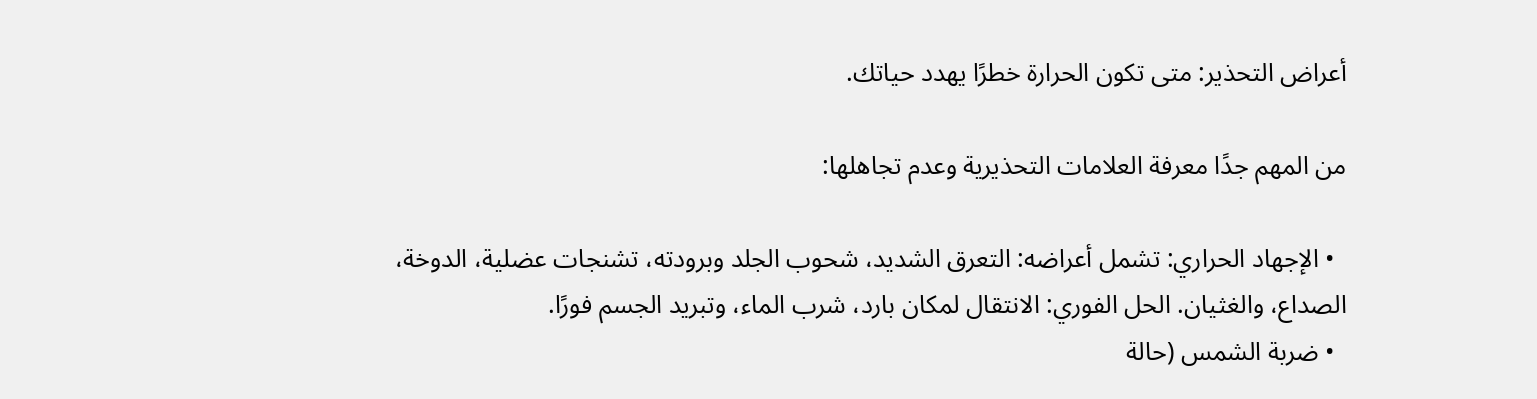أعراض التحذير: متى تكون الحرارة خطرًا يهدد حياتك.

من المهم جدًا معرفة العلامات التحذيرية وعدم تجاهلها:

  • الإجهاد الحراري: تشمل أعراضه: التعرق الشديد، شحوب الجلد وبرودته، تشنجات عضلية، الدوخة، الصداع، والغثيان. الحل الفوري: الانتقال لمكان بارد، شرب الماء، وتبريد الجسم فورًا.
  • ضربة الشمس (حالة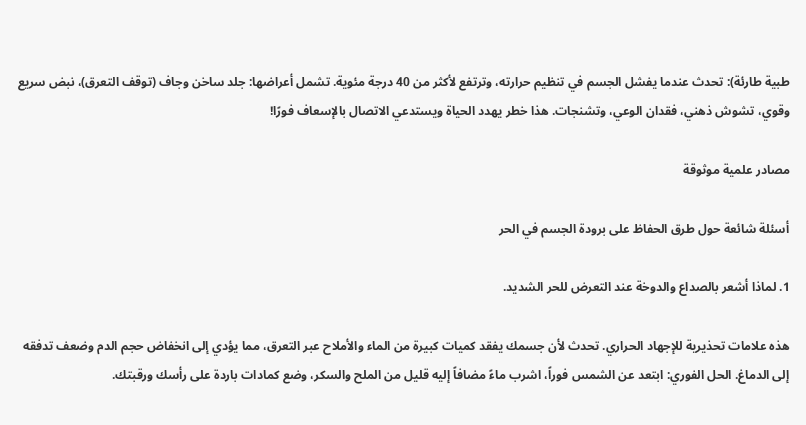طبية طارئة): تحدث عندما يفشل الجسم في تنظيم حرارته، وترتفع لأكثر من 40 درجة مئوية. تشمل أعراضها: جلد ساخن وجاف (توقف التعرق)، نبض سريع وقوي، تشوش ذهني، فقدان الوعي، وتشنجات. هذا خطر يهدد الحياة ويستدعي الاتصال بالإسعاف فورًا!

مصادر علمية موثوقة

أسئلة شائعة حول طرق الحفاظ على برودة الجسم في الحر

1. لماذا أشعر بالصداع والدوخة عند التعرض للحر الشديد.

هذه علامات تحذيرية للإجهاد الحراري. تحدث لأن جسمك يفقد كميات كبيرة من الماء والأملاح عبر التعرق، مما يؤدي إلى انخفاض حجم الدم وضعف تدفقه إلى الدماغ. الحل الفوري: ابتعد عن الشمس فوراً، اشرب ماءً مضافاً إليه قليل من الملح والسكر، وضع كمادات باردة على رأسك ورقبتك.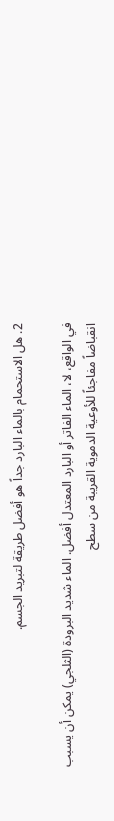2. هل الاستحمام بالماء البارد جداً هو أفضل طريقة لتبريد الجسم.

في الواقع، لا، الماء الفاتر أو البارد المعتدل أفضل. الماء شديد البرودة (الثلجي) يمكن أن يسبب انقباضاً مفاجئاً للأوعية الدموية القريبة من سطح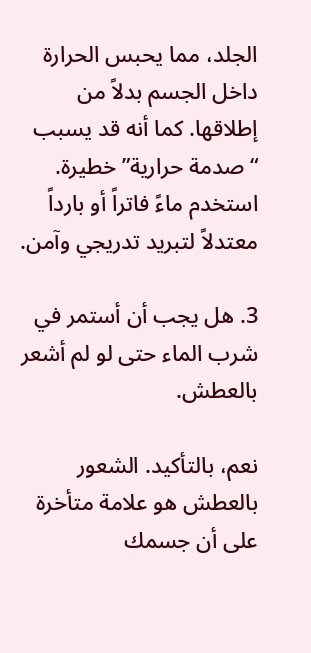الجلد، مما يحبس الحرارة داخل الجسم بدلاً من إطلاقها. كما أنه قد يسبب “صدمة حرارية” خطيرة. استخدم ماءً فاتراً أو بارداً معتدلاً لتبريد تدريجي وآمن.

3. هل يجب أن أستمر في شرب الماء حتى لو لم أشعر بالعطش.

نعم، بالتأكيد. الشعور بالعطش هو علامة متأخرة على أن جسمك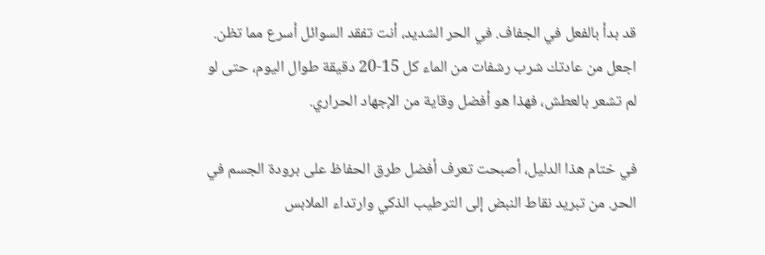قد بدأ بالفعل في الجفاف. في الحر الشديد، أنت تفقد السوائل أسرع مما تظن. اجعل من عادتك شرب رشفات من الماء كل 15-20 دقيقة طوال اليوم، حتى لو لم تشعر بالعطش، فهذا هو أفضل وقاية من الإجهاد الحراري.

في ختام هذا الدليل، أصبحت تعرف أفضل طرق الحفاظ على برودة الجسم في الحر. من تبريد نقاط النبض إلى الترطيب الذكي وارتداء الملابس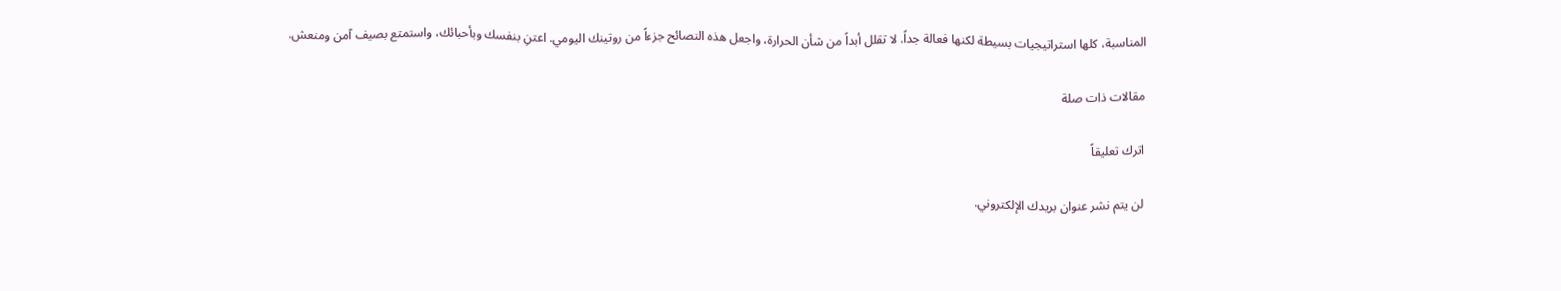المناسبة، كلها استراتيجيات بسيطة لكنها فعالة جداً. لا تقلل أبداً من شأن الحرارة، واجعل هذه النصائح جزءاً من روتينك اليومي. اعتنِ بنفسك وبأحبائك، واستمتع بصيف آمن ومنعش.

مقالات ذات صلة

اترك تعليقاً

لن يتم نشر عنوان بريدك الإلكتروني.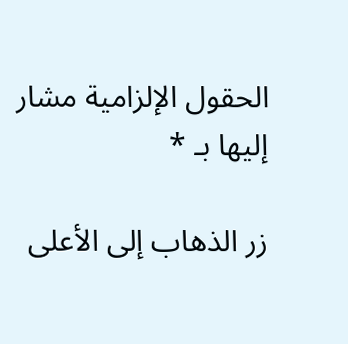الحقول الإلزامية مشار إليها بـ *

زر الذهاب إلى الأعلى